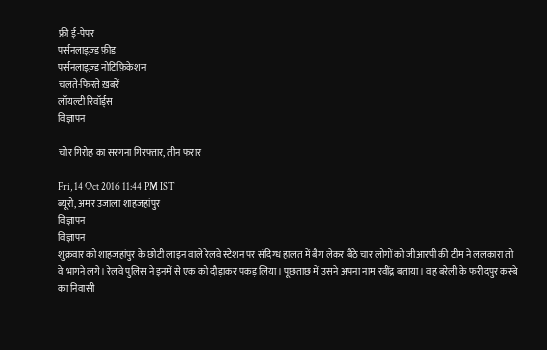फ्री ई-पेपर
पर्सनलाइज़्ड फ़ीड
पर्सनलाइज़्ड नोटिफ़िकेशन
चलते-फिरते ख़बरें
लॉयल्टी रिवॉर्ड्स
विज्ञापन

चोर गिरोह का सरगना गिरफ्तार, तीन फरार

Fri, 14 Oct 2016 11:44 PM IST
ब्यूरो, अमर उजाला शाहजहांपुर
विज्ञापन
विज्ञापन
शुक्रवार को शाहजहांपुर के छोटी लाइन वाले रेलवे स्टेशन पर संदिग्ध हालत में बैग लेकर बैठे चार लोगों को जीआरपी की टीम ने ललकारा तो वे भागने लगे। रेलवे पुलिस ने इनमें से एक को दौड़ाकर पकड़ लिया। पूछताछ में उसने अपना नाम रवींद्र बताया। वह बरेली के फरीदपुर कस्बे का निवासी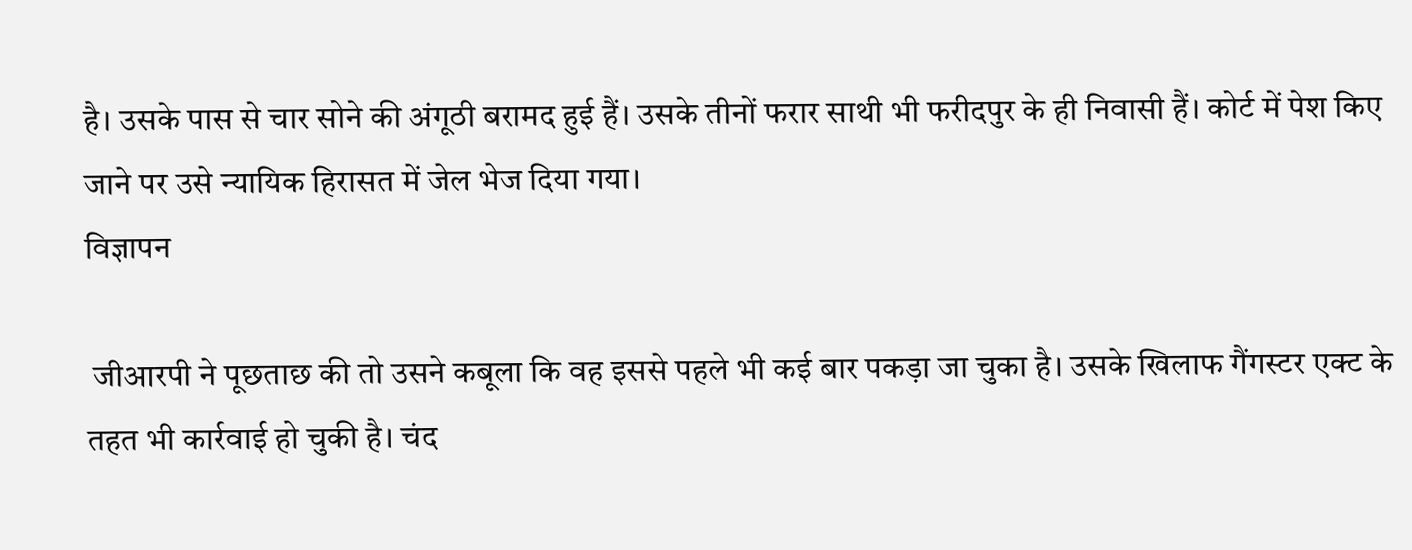है। उसके पास से चार सोने की अंगूठी बरामद हुई हैं। उसके तीनों फरार साथी भी फरीदपुर के ही निवासी हैं। कोर्ट में पेश किए जाने पर उसे न्यायिक हिरासत में जेल भेज दिया गया।
विज्ञापन

 जीआरपी ने पूछताछ की तो उसने कबूला कि वह इससे पहले भी कई बार पकड़ा जा चुका है। उसके खिलाफ गैंगस्टर एक्ट के तहत भी कार्रवाई हो चुकी है। चंद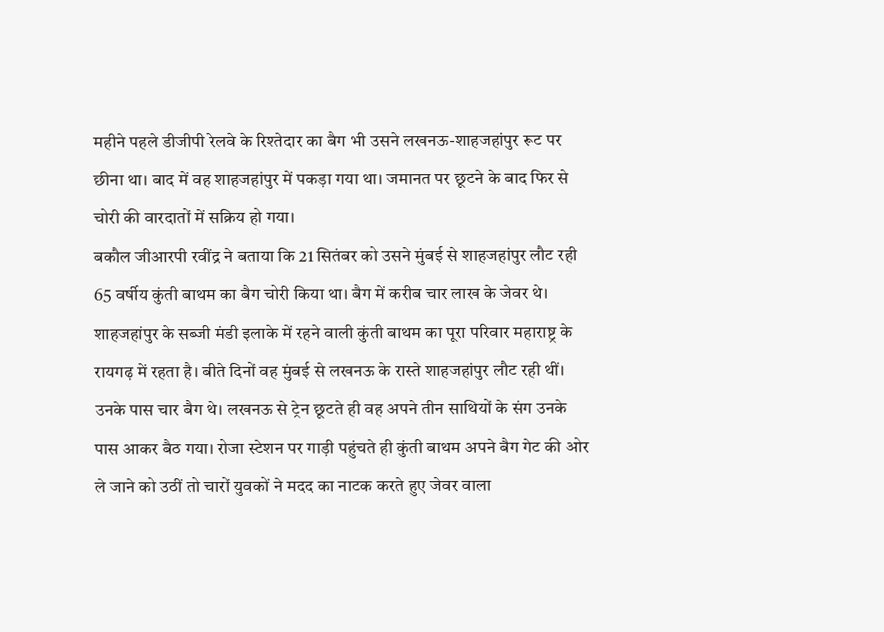महीने पहले डीजीपी रेलवे के रिश्तेदार का बैग भी उसने लखनऊ-शाहजहांपुर रूट पर छीना था। बाद में वह शाहजहांपुर में पकड़ा गया था। जमानत पर छूटने के बाद फिर से चोरी की वारदातों में सक्रिय हो गया।
बकौल जीआरपी रवींद्र ने बताया कि 21 सितंबर को उसने मुंबई से शाहजहांपुर लौट रही 65 वर्षीय कुंती बाथम का बैग चोरी किया था। बैग में करीब चार लाख के जेवर थे। शाहजहांपुर के सब्जी मंडी इलाके में रहने वाली कुंती बाथम का पूरा परिवार महाराष्ट्र के रायगढ़ में रहता है। बीते दिनों वह मुंबई से लखनऊ के रास्ते शाहजहांपुर लौट रही थीं। उनके पास चार बैग थे। लखनऊ से ट्रेन छूटते ही वह अपने तीन साथियों के संग उनके पास आकर बैठ गया। रोजा स्टेशन पर गाड़ी पहुंचते ही कुंती बाथम अपने बैग गेट की ओर ले जाने को उठीं तो चारों युवकों ने मदद का नाटक करते हुए जेवर वाला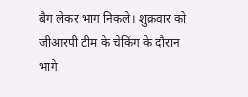बैग लेकर भाग निकले। शुक्रवार को जीआरपी टीम के चेकिंग के दौरान भागे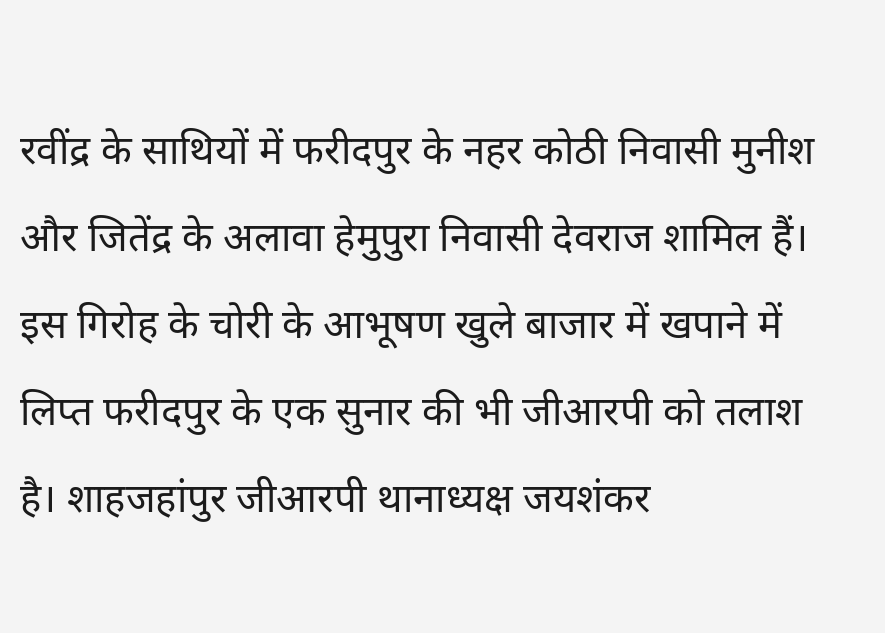रवींद्र के साथियों में फरीदपुर के नहर कोठी निवासी मुनीश और जितेंद्र के अलावा हेमुपुरा निवासी देवराज शामिल हैं। इस गिरोह के चोरी के आभूषण खुले बाजार में खपाने में लिप्त फरीदपुर के एक सुनार की भी जीआरपी को तलाश है। शाहजहांपुर जीआरपी थानाध्यक्ष जयशंकर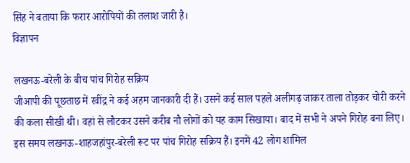सिंह ने बताया कि फरार आरोपियों की तलाश जारी है।
विज्ञापन

लखनऊ-बरेली के बीच पांच गिरोह सक्रिय
जीआपी की पूछताछ में रवींद्र ने कई अहम जानकारी दी हैं। उसने कई साल पहले अलीगढ़ जाकर ताला तोड़कर चोरी करने की कला सीखी थी। वहां से लौटकर उसने करीब नौ लोगों को यह काम सिखाया। बाद में सभी ने अपने गिरोह बना लिए। इस समय लखनऊ-शाहजहांपुर-बरेली रूट पर पांच गिरोह सक्रिय हैं। इनमें 42 लोग शामिल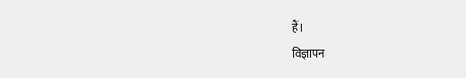हैं।
विज्ञापन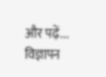और पढ़ें...
विज्ञापन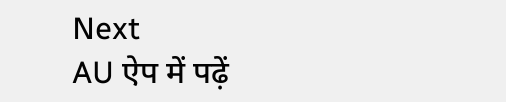Next
AU ऐप में पढ़ें